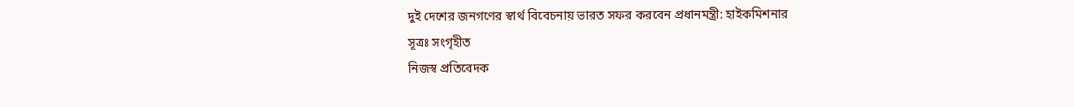দুই দেশের জনগণের স্বার্থ বিবেচনায় ভারত সফর করবেন প্রধানমন্ত্রী: হাইকমিশনার
সূত্রঃ সংগৃহীত
নিজস্ব প্রতিবেদক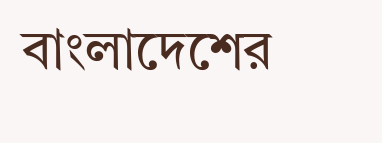বাংলাদেশের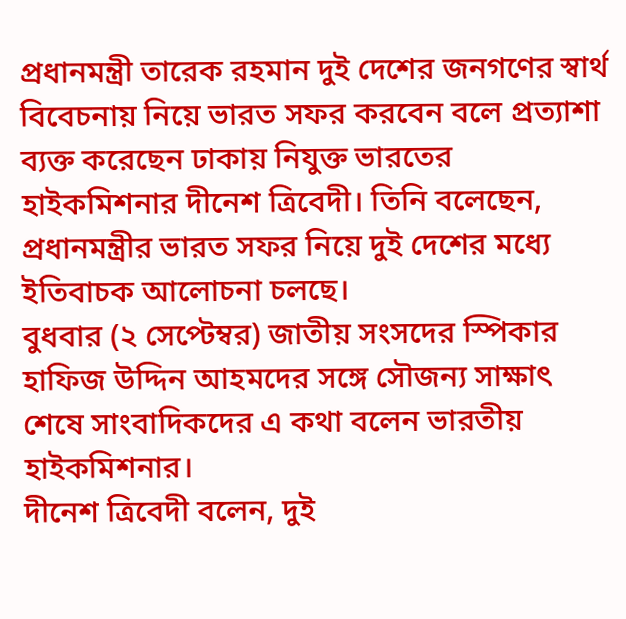প্রধানমন্ত্রী তারেক রহমান দুই দেশের জনগণের স্বার্থ বিবেচনায় নিয়ে ভারত সফর করবেন বলে প্রত্যাশা ব্যক্ত করেছেন ঢাকায় নিযুক্ত ভারতের হাইকমিশনার দীনেশ ত্রিবেদী। তিনি বলেছেন, প্রধানমন্ত্রীর ভারত সফর নিয়ে দুই দেশের মধ্যে ইতিবাচক আলোচনা চলছে।
বুধবার (২ সেপ্টেম্বর) জাতীয় সংসদের স্পিকার হাফিজ উদ্দিন আহমদের সঙ্গে সৌজন্য সাক্ষাৎ শেষে সাংবাদিকদের এ কথা বলেন ভারতীয় হাইকমিশনার।
দীনেশ ত্রিবেদী বলেন, দুই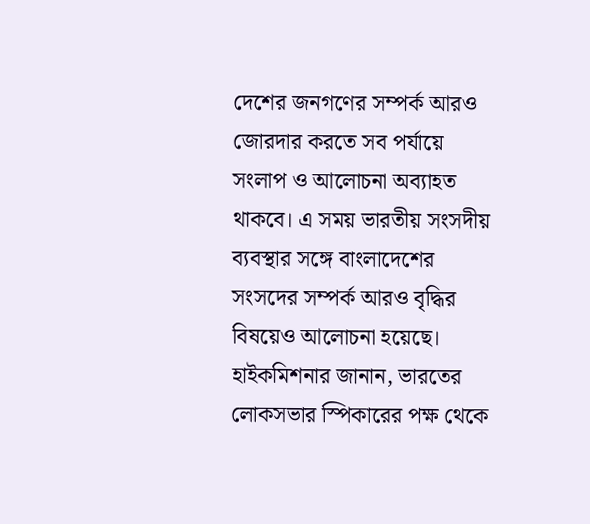দেশের জনগণের সম্পর্ক আরও জোরদার করতে সব পর্যায়ে সংলাপ ও আলোচনা অব্যাহত থাকবে। এ সময় ভারতীয় সংসদীয় ব্যবস্থার সঙ্গে বাংলাদেশের সংসদের সম্পর্ক আরও বৃদ্ধির বিষয়েও আলোচনা হয়েছে।
হাইকমিশনার জানান, ভারতের লোকসভার স্পিকারের পক্ষ থেকে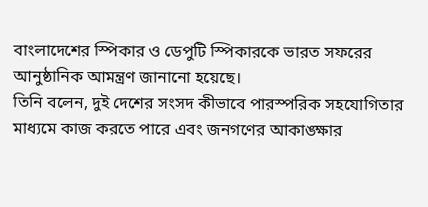বাংলাদেশের স্পিকার ও ডেপুটি স্পিকারকে ভারত সফরের আনুষ্ঠানিক আমন্ত্রণ জানানো হয়েছে।
তিনি বলেন, দুই দেশের সংসদ কীভাবে পারস্পরিক সহযোগিতার মাধ্যমে কাজ করতে পারে এবং জনগণের আকাঙ্ক্ষার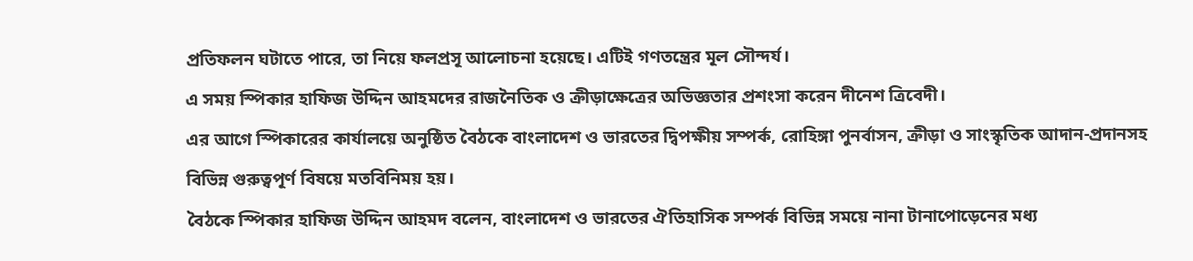প্রতিফলন ঘটাতে পারে, তা নিয়ে ফলপ্রসূ আলোচনা হয়েছে। এটিই গণতন্ত্রের মূল সৌন্দর্য।
এ সময় স্পিকার হাফিজ উদ্দিন আহমদের রাজনৈতিক ও ক্রীড়াক্ষেত্রের অভিজ্ঞতার প্রশংসা করেন দীনেশ ত্রিবেদী।
এর আগে স্পিকারের কার্যালয়ে অনুষ্ঠিত বৈঠকে বাংলাদেশ ও ভারতের দ্বিপক্ষীয় সম্পর্ক, রোহিঙ্গা পুনর্বাসন, ক্রীড়া ও সাংস্কৃতিক আদান-প্রদানসহ বিভিন্ন গুরুত্বপূর্ণ বিষয়ে মতবিনিময় হয়।
বৈঠকে স্পিকার হাফিজ উদ্দিন আহমদ বলেন, বাংলাদেশ ও ভারতের ঐতিহাসিক সম্পর্ক বিভিন্ন সময়ে নানা টানাপোড়েনের মধ্য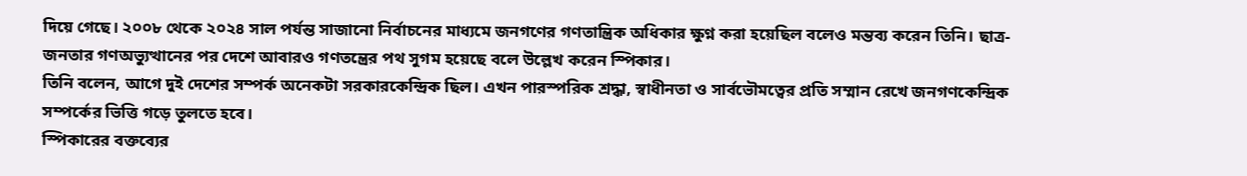দিয়ে গেছে। ২০০৮ থেকে ২০২৪ সাল পর্যন্ত সাজানো নির্বাচনের মাধ্যমে জনগণের গণতান্ত্রিক অধিকার ক্ষুণ্ন করা হয়েছিল বলেও মন্তব্য করেন তিনি। ছাত্র-জনতার গণঅভ্যুত্থানের পর দেশে আবারও গণতন্ত্রের পথ সুগম হয়েছে বলে উল্লেখ করেন স্পিকার।
তিনি বলেন, আগে দুই দেশের সম্পর্ক অনেকটা সরকারকেন্দ্রিক ছিল। এখন পারস্পরিক শ্রদ্ধা, স্বাধীনতা ও সার্বভৌমত্বের প্রতি সম্মান রেখে জনগণকেন্দ্রিক সম্পর্কের ভিত্তি গড়ে তুলতে হবে।
স্পিকারের বক্তব্যের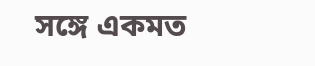সঙ্গে একমত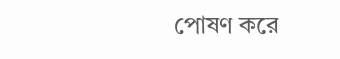পোষণ করে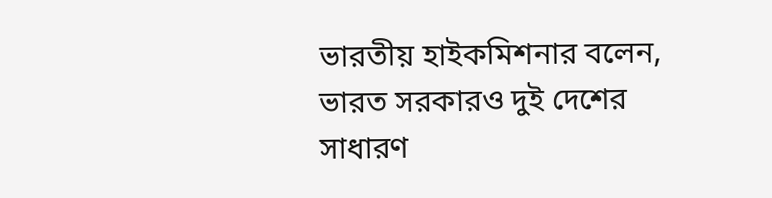ভারতীয় হাইকমিশনার বলেন, ভারত সরকারও দুই দেশের সাধারণ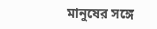মানুষের সঙ্গে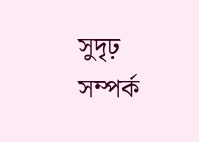সুদৃঢ় সম্পর্ক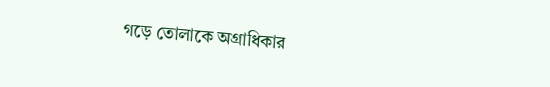গড়ে তোলাকে অগ্রাধিকার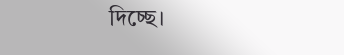দিচ্ছে।